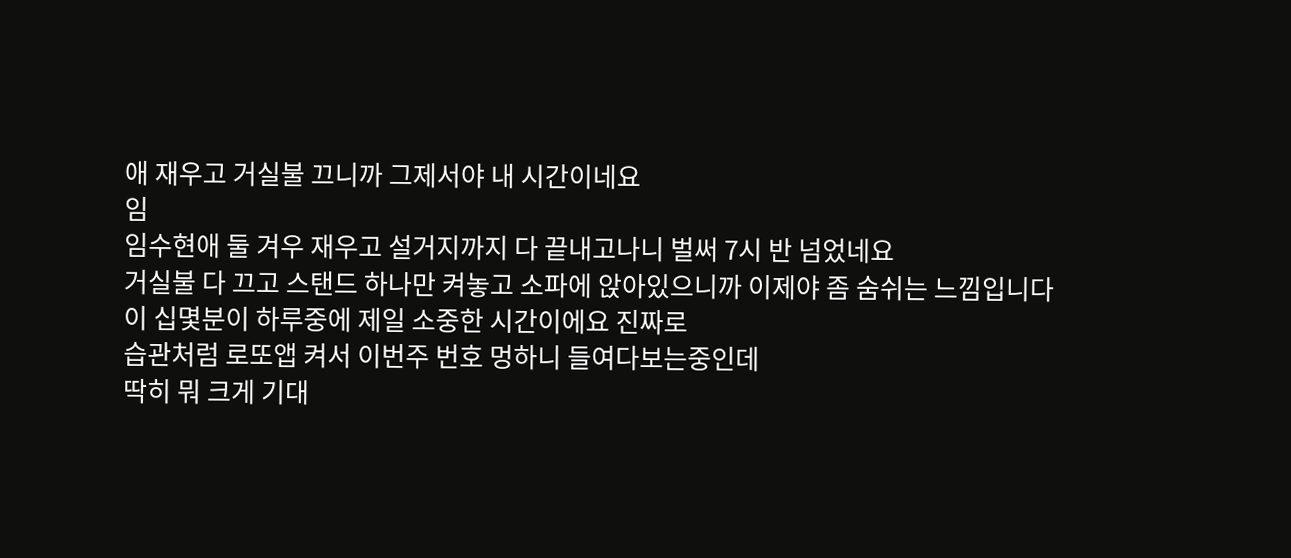애 재우고 거실불 끄니까 그제서야 내 시간이네요
임
임수현애 둘 겨우 재우고 설거지까지 다 끝내고나니 벌써 7시 반 넘었네요
거실불 다 끄고 스탠드 하나만 켜놓고 소파에 앉아있으니까 이제야 좀 숨쉬는 느낌입니다
이 십몇분이 하루중에 제일 소중한 시간이에요 진짜로
습관처럼 로또앱 켜서 이번주 번호 멍하니 들여다보는중인데
딱히 뭐 크게 기대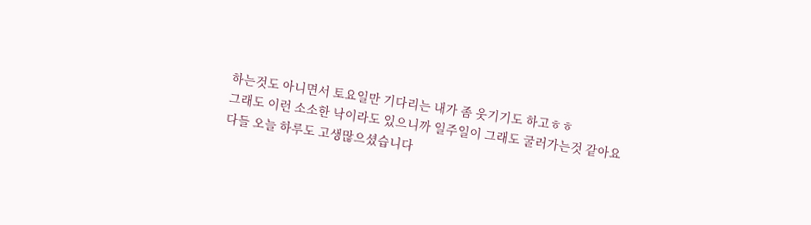하는것도 아니면서 토요일만 기다리는 내가 좀 웃기기도 하고ㅎㅎ
그래도 이런 소소한 낙이라도 있으니까 일주일이 그래도 굴러가는것 같아요
다들 오늘 하루도 고생많으셨습니다